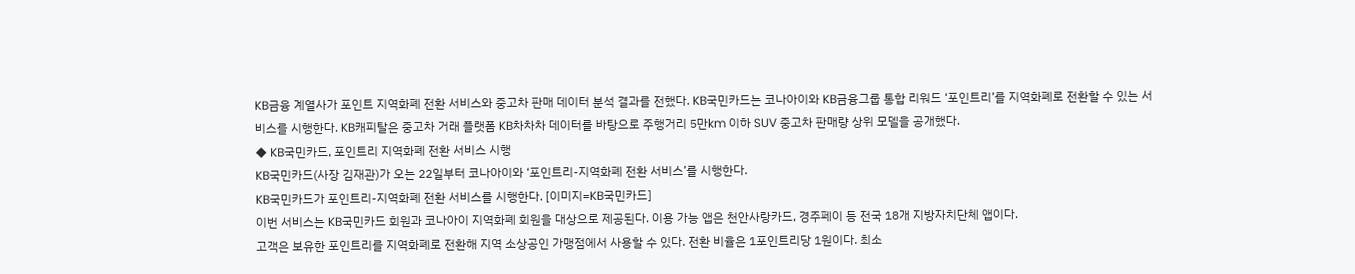KB금융 계열사가 포인트 지역화폐 전환 서비스와 중고차 판매 데이터 분석 결과를 전했다. KB국민카드는 코나아이와 KB금융그룹 통합 리워드 ‘포인트리’를 지역화폐로 전환할 수 있는 서비스를 시행한다. KB캐피탈은 중고차 거래 플랫폼 KB차차차 데이터를 바탕으로 주행거리 5만km 이하 SUV 중고차 판매량 상위 모델을 공개했다.
◆ KB국민카드, 포인트리 지역화폐 전환 서비스 시행
KB국민카드(사장 김재관)가 오는 22일부터 코나아이와 ‘포인트리-지역화폐 전환 서비스’를 시행한다.
KB국민카드가 포인트리-지역화폐 전환 서비스를 시행한다. [이미지=KB국민카드]
이번 서비스는 KB국민카드 회원과 코나아이 지역화폐 회원을 대상으로 제공된다. 이용 가능 앱은 천안사랑카드, 경주페이 등 전국 18개 지방자치단체 앱이다.
고객은 보유한 포인트리를 지역화폐로 전환해 지역 소상공인 가맹점에서 사용할 수 있다. 전환 비율은 1포인트리당 1원이다. 최소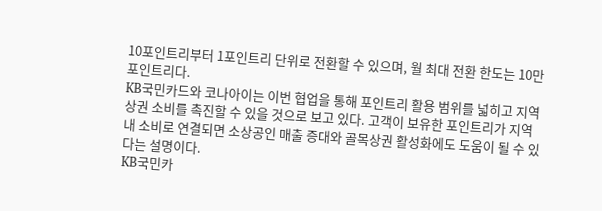10포인트리부터 1포인트리 단위로 전환할 수 있으며, 월 최대 전환 한도는 10만포인트리다.
KB국민카드와 코나아이는 이번 협업을 통해 포인트리 활용 범위를 넓히고 지역 상권 소비를 촉진할 수 있을 것으로 보고 있다. 고객이 보유한 포인트리가 지역 내 소비로 연결되면 소상공인 매출 증대와 골목상권 활성화에도 도움이 될 수 있다는 설명이다.
KB국민카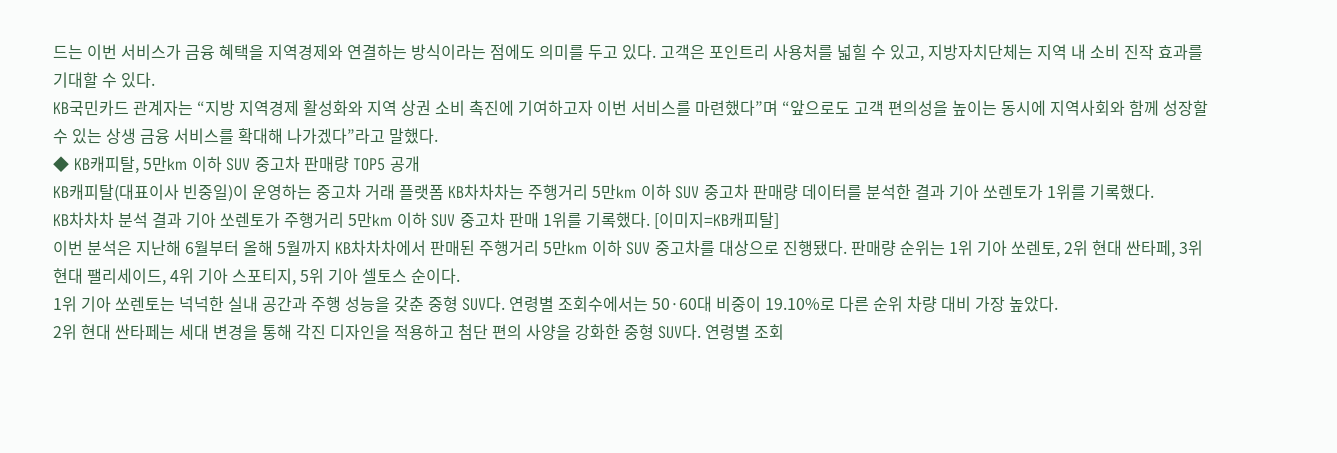드는 이번 서비스가 금융 혜택을 지역경제와 연결하는 방식이라는 점에도 의미를 두고 있다. 고객은 포인트리 사용처를 넓힐 수 있고, 지방자치단체는 지역 내 소비 진작 효과를 기대할 수 있다.
KB국민카드 관계자는 “지방 지역경제 활성화와 지역 상권 소비 촉진에 기여하고자 이번 서비스를 마련했다”며 “앞으로도 고객 편의성을 높이는 동시에 지역사회와 함께 성장할 수 있는 상생 금융 서비스를 확대해 나가겠다”라고 말했다.
◆ KB캐피탈, 5만km 이하 SUV 중고차 판매량 TOP5 공개
KB캐피탈(대표이사 빈중일)이 운영하는 중고차 거래 플랫폼 KB차차차는 주행거리 5만km 이하 SUV 중고차 판매량 데이터를 분석한 결과 기아 쏘렌토가 1위를 기록했다.
KB차차차 분석 결과 기아 쏘렌토가 주행거리 5만km 이하 SUV 중고차 판매 1위를 기록했다. [이미지=KB캐피탈]
이번 분석은 지난해 6월부터 올해 5월까지 KB차차차에서 판매된 주행거리 5만km 이하 SUV 중고차를 대상으로 진행됐다. 판매량 순위는 1위 기아 쏘렌토, 2위 현대 싼타페, 3위 현대 팰리세이드, 4위 기아 스포티지, 5위 기아 셀토스 순이다.
1위 기아 쏘렌토는 넉넉한 실내 공간과 주행 성능을 갖춘 중형 SUV다. 연령별 조회수에서는 50·60대 비중이 19.10%로 다른 순위 차량 대비 가장 높았다.
2위 현대 싼타페는 세대 변경을 통해 각진 디자인을 적용하고 첨단 편의 사양을 강화한 중형 SUV다. 연령별 조회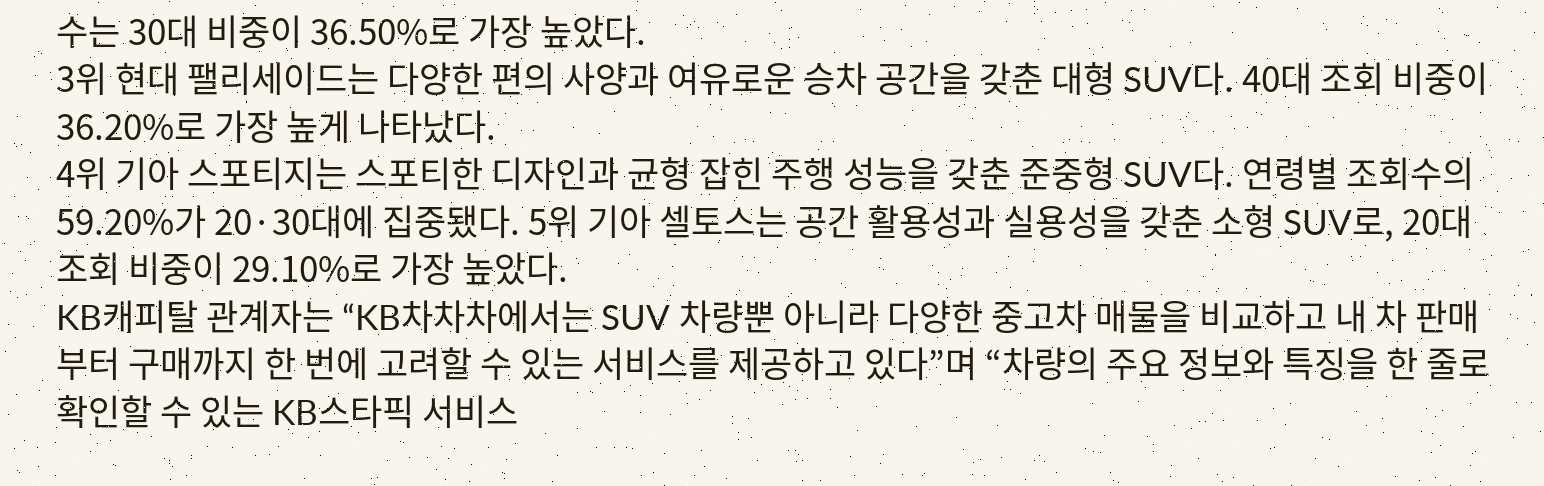수는 30대 비중이 36.50%로 가장 높았다.
3위 현대 팰리세이드는 다양한 편의 사양과 여유로운 승차 공간을 갖춘 대형 SUV다. 40대 조회 비중이 36.20%로 가장 높게 나타났다.
4위 기아 스포티지는 스포티한 디자인과 균형 잡힌 주행 성능을 갖춘 준중형 SUV다. 연령별 조회수의 59.20%가 20·30대에 집중됐다. 5위 기아 셀토스는 공간 활용성과 실용성을 갖춘 소형 SUV로, 20대 조회 비중이 29.10%로 가장 높았다.
KB캐피탈 관계자는 “KB차차차에서는 SUV 차량뿐 아니라 다양한 중고차 매물을 비교하고 내 차 판매부터 구매까지 한 번에 고려할 수 있는 서비스를 제공하고 있다”며 “차량의 주요 정보와 특징을 한 줄로 확인할 수 있는 KB스타픽 서비스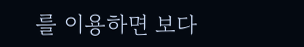를 이용하면 보다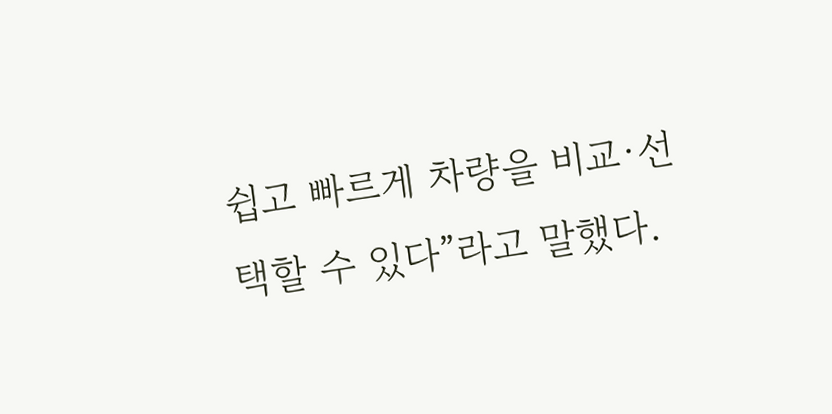쉽고 빠르게 차량을 비교·선택할 수 있다”라고 말했다.